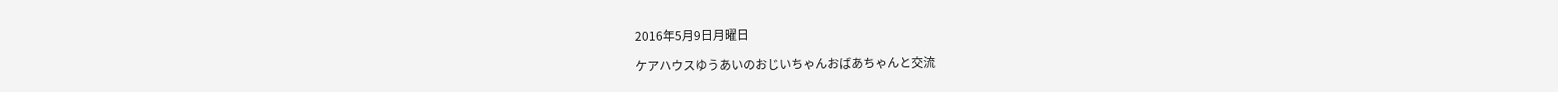2016年5月9日月曜日

ケアハウスゆうあいのおじいちゃんおばあちゃんと交流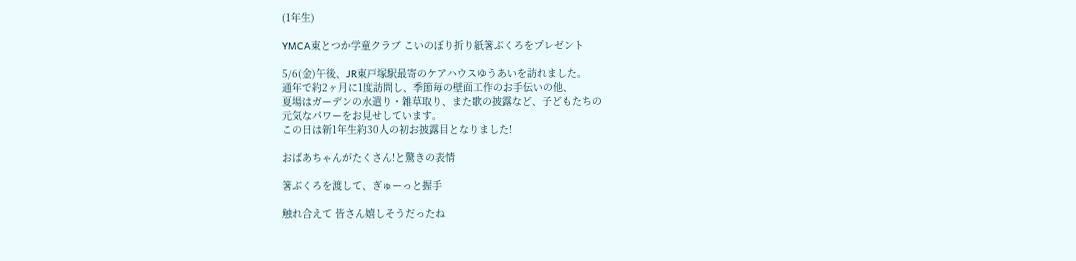(1年生)

YMCA東とつか学童クラブ こいのぼり折り紙箸ぶくろをプレゼント

5/6(金)午後、JR東戸塚駅最寄のケアハウスゆうあいを訪れました。
通年で約2ヶ月に1度訪問し、季節毎の壁面工作のお手伝いの他、
夏場はガーデンの水遣り・雑草取り、また歌の披露など、子どもたちの
元気なパワーをお見せしています。
この日は新1年生約30人の初お披露目となりました!

おばあちゃんがたくさん!と驚きの表情

箸ぶくろを渡して、ぎゅーっと握手

触れ合えて 皆さん嬉しそうだったね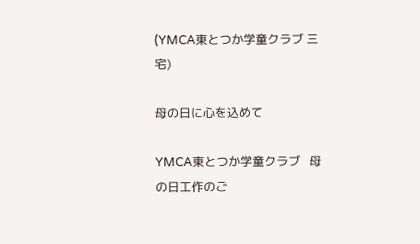(YMCA東とつか学童クラブ 三宅)

母の日に心を込めて

YMCA東とつか学童クラブ   母の日工作のご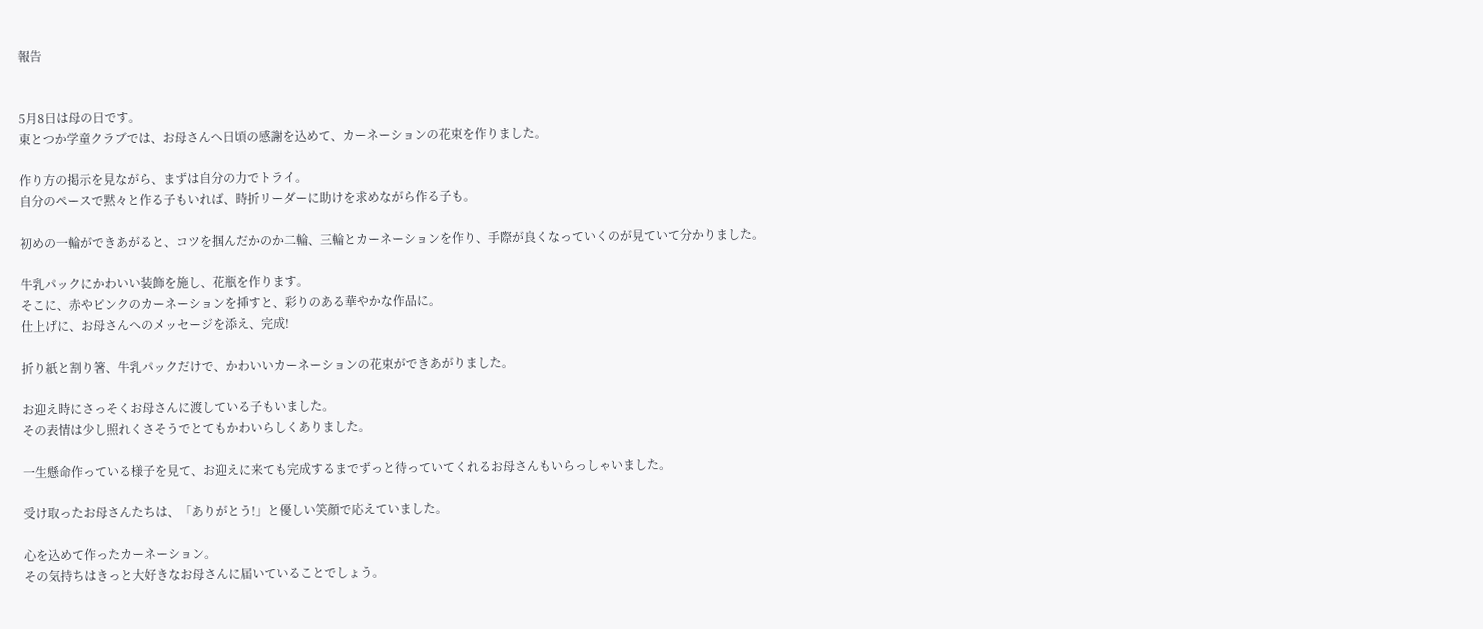報告


5月8日は母の日です。
東とつか学童クラブでは、お母さんへ日頃の感謝を込めて、カーネーションの花束を作りました。

作り方の掲示を見ながら、まずは自分の力でトライ。
自分のペースで黙々と作る子もいれば、時折リーダーに助けを求めながら作る子も。

初めの一輪ができあがると、コツを掴んだかのか二輪、三輪とカーネーションを作り、手際が良くなっていくのが見ていて分かりました。

牛乳パックにかわいい装飾を施し、花瓶を作ります。
そこに、赤やピンクのカーネーションを挿すと、彩りのある華やかな作品に。
仕上げに、お母さんへのメッセージを添え、完成!

折り紙と割り箸、牛乳パックだけで、かわいいカーネーションの花束ができあがりました。

お迎え時にさっそくお母さんに渡している子もいました。
その表情は少し照れくさそうでとてもかわいらしくありました。

一生懸命作っている様子を見て、お迎えに来ても完成するまでずっと待っていてくれるお母さんもいらっしゃいました。

受け取ったお母さんたちは、「ありがとう!」と優しい笑顔で応えていました。

心を込めて作ったカーネーション。
その気持ちはきっと大好きなお母さんに届いていることでしょう。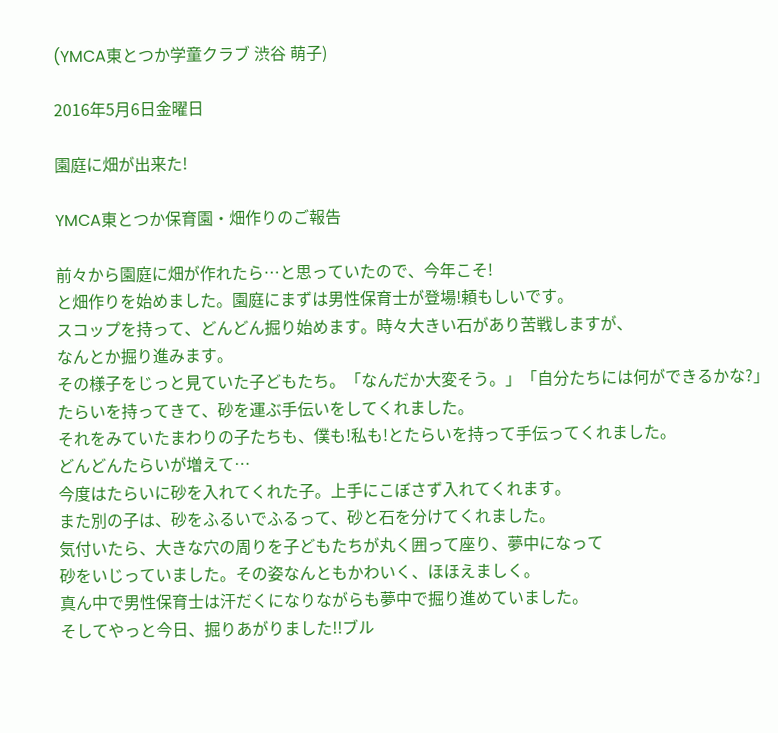(YMCA東とつか学童クラブ 渋谷 萌子)

2016年5月6日金曜日

園庭に畑が出来た!

YMCA東とつか保育園・畑作りのご報告

前々から園庭に畑が作れたら…と思っていたので、今年こそ!
と畑作りを始めました。園庭にまずは男性保育士が登場!頼もしいです。
スコップを持って、どんどん掘り始めます。時々大きい石があり苦戦しますが、
なんとか掘り進みます。
その様子をじっと見ていた子どもたち。「なんだか大変そう。」「自分たちには何ができるかな?」
たらいを持ってきて、砂を運ぶ手伝いをしてくれました。
それをみていたまわりの子たちも、僕も!私も!とたらいを持って手伝ってくれました。
どんどんたらいが増えて…
今度はたらいに砂を入れてくれた子。上手にこぼさず入れてくれます。
また別の子は、砂をふるいでふるって、砂と石を分けてくれました。
気付いたら、大きな穴の周りを子どもたちが丸く囲って座り、夢中になって
砂をいじっていました。その姿なんともかわいく、ほほえましく。
真ん中で男性保育士は汗だくになりながらも夢中で掘り進めていました。
そしてやっと今日、掘りあがりました!!ブル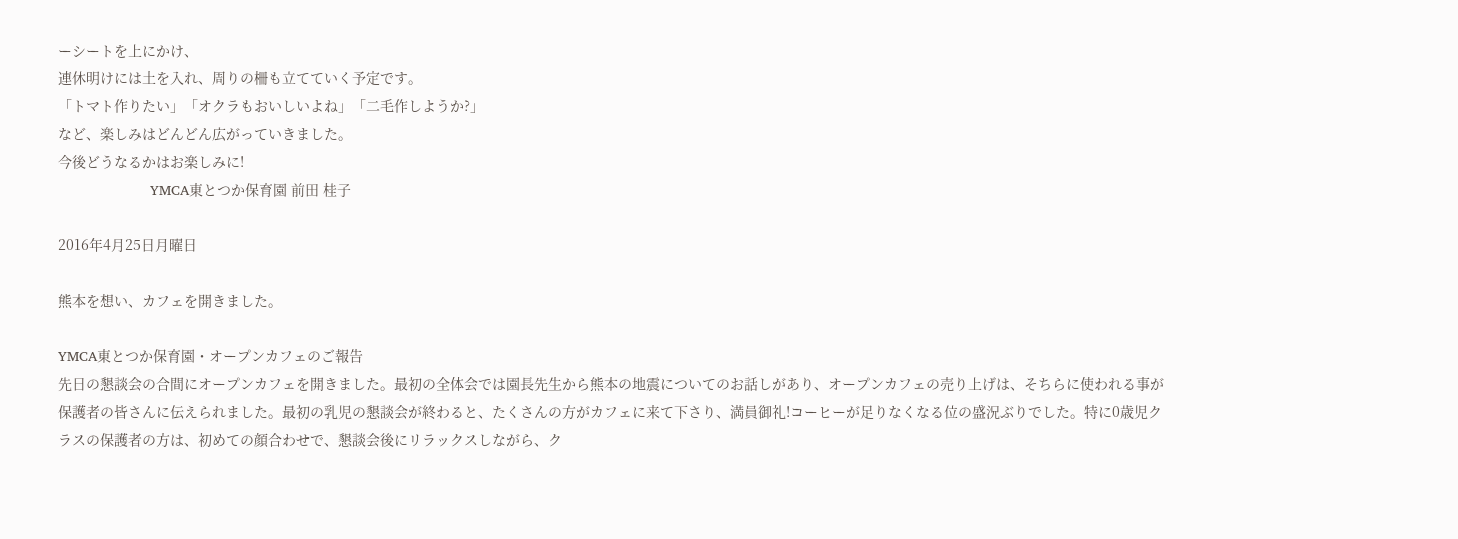ーシートを上にかけ、
連休明けには土を入れ、周りの柵も立てていく予定です。
「トマト作りたい」「オクラもおいしいよね」「二毛作しようか?」
など、楽しみはどんどん広がっていきました。
今後どうなるかはお楽しみに!
                       YMCA東とつか保育園 前田 桂子

2016年4月25日月曜日

熊本を想い、カフェを開きました。

YMCA東とつか保育園・オープンカフェのご報告
先日の懇談会の合間にオープンカフェを開きました。最初の全体会では園長先生から熊本の地震についてのお話しがあり、オープンカフェの売り上げは、そちらに使われる事が保護者の皆さんに伝えられました。最初の乳児の懇談会が終わると、たくさんの方がカフェに来て下さり、満員御礼!コーヒーが足りなくなる位の盛況ぶりでした。特に0歳児クラスの保護者の方は、初めての顔合わせで、懇談会後にリラックスしながら、ク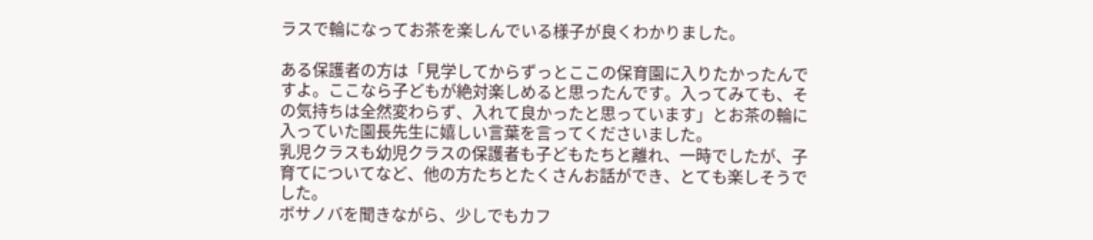ラスで輪になってお茶を楽しんでいる様子が良くわかりました。

ある保護者の方は「見学してからずっとここの保育園に入りたかったんですよ。ここなら子どもが絶対楽しめると思ったんです。入ってみても、その気持ちは全然変わらず、入れて良かったと思っています」とお茶の輪に入っていた園長先生に嬉しい言葉を言ってくださいました。
乳児クラスも幼児クラスの保護者も子どもたちと離れ、一時でしたが、子育てについてなど、他の方たちとたくさんお話ができ、とても楽しそうでした。
ボサノバを聞きながら、少しでもカフ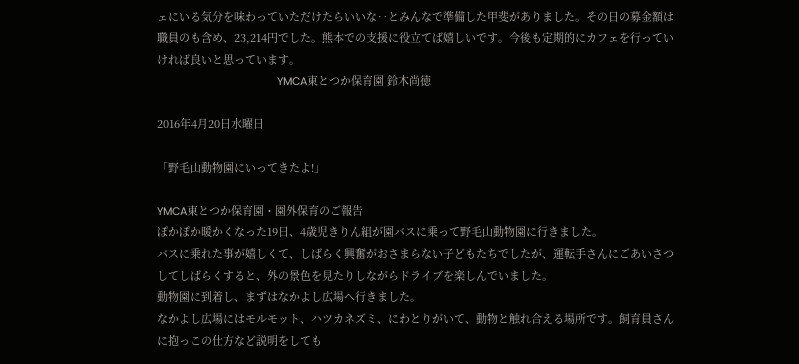ェにいる気分を味わっていただけたらいいな‥とみんなで準備した甲斐がありました。その日の募金額は職員のも含め、23,214円でした。熊本での支援に役立てば嬉しいです。今後も定期的にカフェを行っていければ良いと思っています。
                                        YMCA東とつか保育園 鈴木尚徳

2016年4月20日水曜日

「野毛山動物園にいってきたよ!」

YMCA東とつか保育園・園外保育のご報告
ぽかぽか暖かくなった19日、4歳児きりん組が園バスに乗って野毛山動物園に行きました。
バスに乗れた事が嬉しくて、しばらく興奮がおさまらない子どもたちでしたが、運転手さんにごあいさつしてしばらくすると、外の景色を見たりしながらドライブを楽しんでいました。
動物園に到着し、まずはなかよし広場へ行きました。
なかよし広場にはモルモット、ハツカネズミ、にわとりがいて、動物と触れ合える場所です。飼育員さんに抱っこの仕方など説明をしても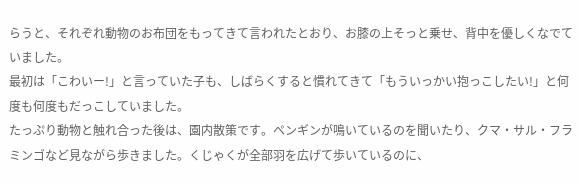らうと、それぞれ動物のお布団をもってきて言われたとおり、お膝の上そっと乗せ、背中を優しくなでていました。
最初は「こわいー!」と言っていた子も、しばらくすると慣れてきて「もういっかい抱っこしたい!」と何度も何度もだっこしていました。
たっぷり動物と触れ合った後は、園内散策です。ペンギンが鳴いているのを聞いたり、クマ・サル・フラミンゴなど見ながら歩きました。くじゃくが全部羽を広げて歩いているのに、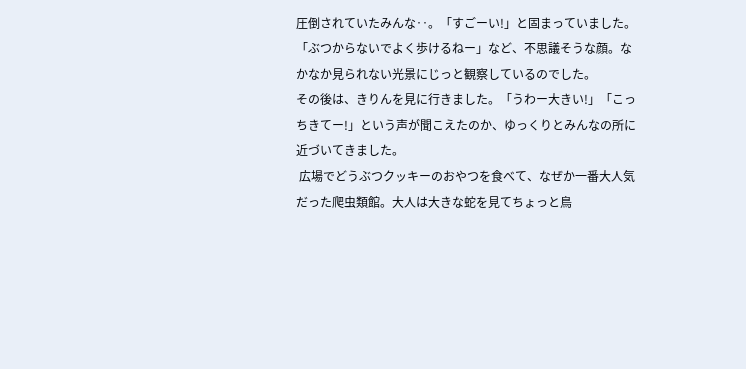圧倒されていたみんな‥。「すごーい!」と固まっていました。「ぶつからないでよく歩けるねー」など、不思議そうな顔。なかなか見られない光景にじっと観察しているのでした。
その後は、きりんを見に行きました。「うわー大きい!」「こっちきてー!」という声が聞こえたのか、ゆっくりとみんなの所に近づいてきました。
 広場でどうぶつクッキーのおやつを食べて、なぜか一番大人気だった爬虫類館。大人は大きな蛇を見てちょっと鳥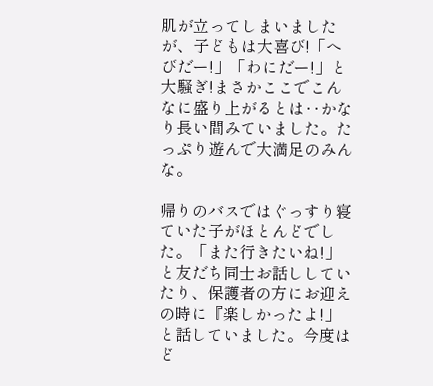肌が立ってしまいましたが、子どもは大喜び!「へびだー!」「わにだー!」と大騒ぎ!まさかここでこんなに盛り上がるとは‥かなり長い間みていました。たっぷり遊んで大満足のみんな。

帰りのバスではぐっすり寝ていた子がほとんどでした。「また行きたいね!」と友だち同士お話ししていたり、保護者の方にお迎えの時に『楽しかったよ!」と話していました。今度はど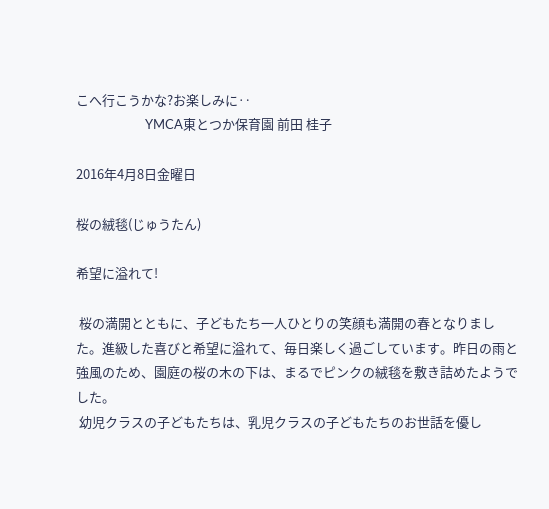こへ行こうかな?お楽しみに‥
                       YMCA東とつか保育園 前田 桂子

2016年4月8日金曜日

桜の絨毯(じゅうたん)

希望に溢れて!

 桜の満開とともに、子どもたち一人ひとりの笑顔も満開の春となりました。進級した喜びと希望に溢れて、毎日楽しく過ごしています。昨日の雨と強風のため、園庭の桜の木の下は、まるでピンクの絨毯を敷き詰めたようでした。
 幼児クラスの子どもたちは、乳児クラスの子どもたちのお世話を優し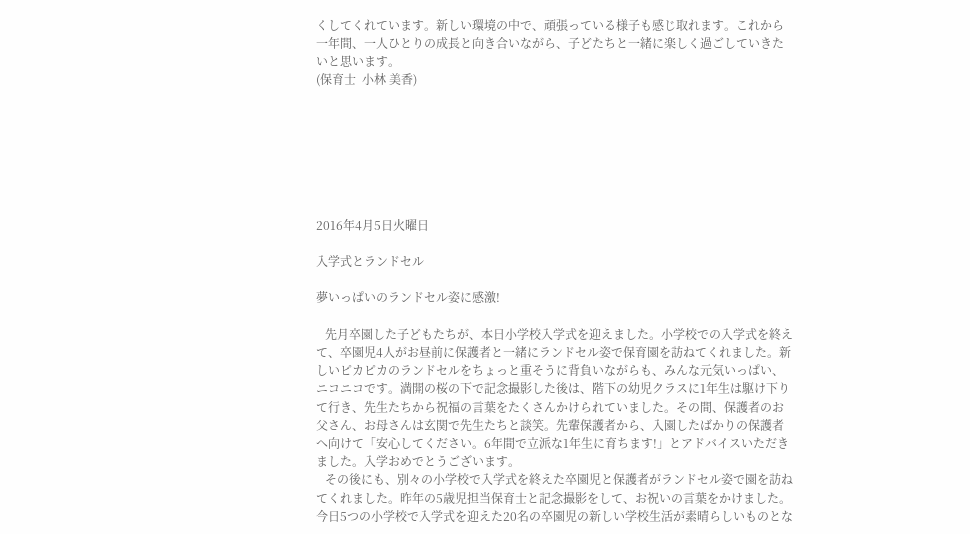くしてくれています。新しい環境の中で、頑張っている様子も感じ取れます。これから一年間、一人ひとりの成長と向き合いながら、子どたちと一緒に楽しく過ごしていきたいと思います。
(保育士  小林 美香)







2016年4月5日火曜日

入学式とランドセル

夢いっぱいのランドセル姿に感激!

   先月卒園した子どもたちが、本日小学校入学式を迎えました。小学校での入学式を終えて、卒園児4人がお昼前に保護者と一緒にランドセル姿で保育園を訪ねてくれました。新しいピカピカのランドセルをちょっと重そうに背負いながらも、みんな元気いっぱい、ニコニコです。満開の桜の下で記念撮影した後は、階下の幼児クラスに1年生は駆け下りて行き、先生たちから祝福の言葉をたくさんかけられていました。その間、保護者のお父さん、お母さんは玄関で先生たちと談笑。先輩保護者から、入園したばかりの保護者へ向けて「安心してください。6年間で立派な1年生に育ちます!」とアドバイスいただきました。入学おめでとうございます。
   その後にも、別々の小学校で入学式を終えた卒園児と保護者がランドセル姿で園を訪ねてくれました。昨年の5歳児担当保育士と記念撮影をして、お祝いの言葉をかけました。今日5つの小学校で入学式を迎えた20名の卒園児の新しい学校生活が素晴らしいものとな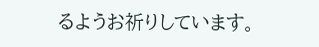るようお祈りしています。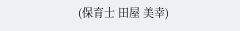(保育士 田屋 美幸)